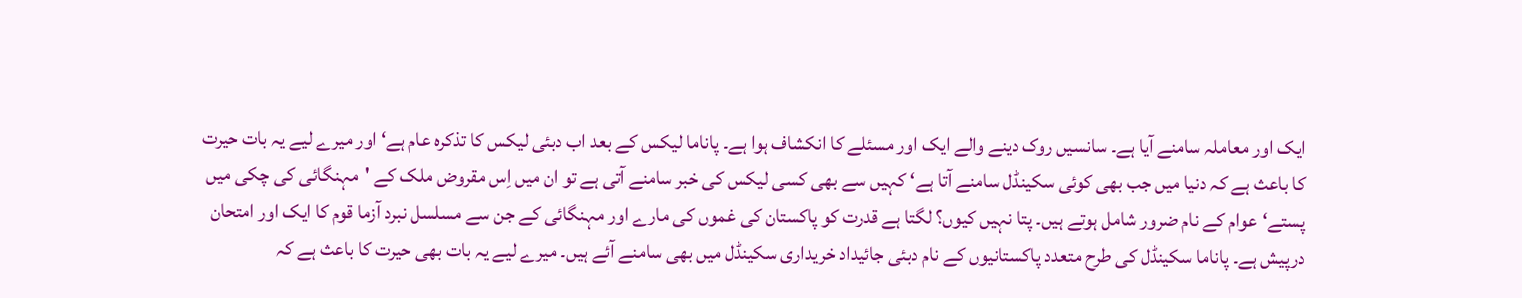ایک اور معاملہ سامنے آیا ہے۔ سانسیں روک دینے والے ایک اور مسئلے کا انکشاف ہوا ہے۔ پاناما لیکس کے بعد اب دبئی لیکس کا تذکرہ عام ہے‘ اور میرے لیے یہ بات حیرت کا باعث ہے کہ دنیا میں جب بھی کوئی سکینڈل سامنے آتا ہے‘ کہیں سے بھی کسی لیکس کی خبر سامنے آتی ہے تو ان میں اِس مقروض ملک کے 'مہنگائی کی چکی میں پستے‘عوام کے نام ضرور شامل ہوتے ہیں۔ پتا نہیں کیوں؟ لگتا ہے قدرت کو پاکستان کی غموں کی مارے اور مہنگائی کے جن سے مسلسل نبرد آزما قوم کا ایک اور امتحان درپیش ہے۔ پاناما سکینڈل کی طرح متعدد پاکستانیوں کے نام دبئی جائیداد خریداری سکینڈل میں بھی سامنے آئے ہیں۔ میرے لیے یہ بات بھی حیرت کا باعث ہے کہ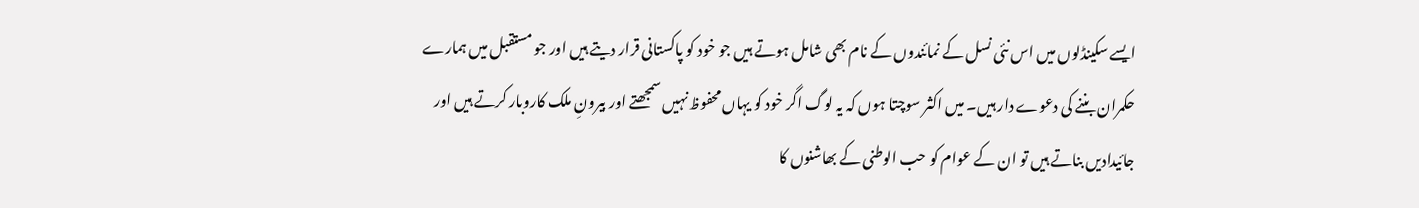ایسے سکینڈلوں میں اس نئی نسل کے نمائندوں کے نام بھی شامل ہوتے ہیں جو خود کو پاکستانی قرار دیتے ہیں اور جو مستقبل میں ہمارے حکمران بننے کی دعوے دار ہیں۔ میں اکثر سوچتا ہوں کہ یہ لوگ اگر خود کو یہاں محفوظ نہیں سمجھتے اور بیرونِ ملک کاروبار کرتے ہیں اور جائیدادیں بناتے ہیں تو ان کے عوام کو حب الوطنی کے بھاشنوں کا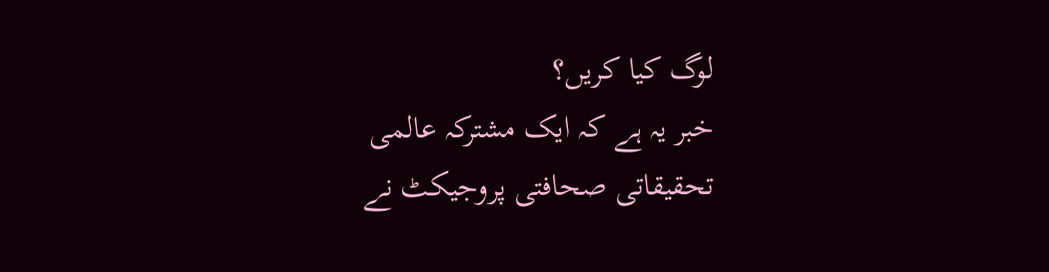لوگ کیا کریں؟
خبر یہ ہے کہ ایک مشترکہ عالمی تحقیقاتی صحافتی پروجیکٹ نے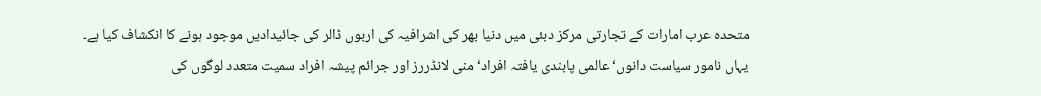متحدہ عرب امارات کے تجارتی مرکز دبئی میں دنیا بھر کی اشرافیہ کی اربوں ڈالر کی جائیدادیں موجود ہونے کا انکشاف کیا ہے۔ یہاں نامور سیاست دانوں‘ عالمی پابندی یافتہ افراد‘ منی لانڈررز اور جرائم پیشہ افراد سمیت متعدد لوگوں کی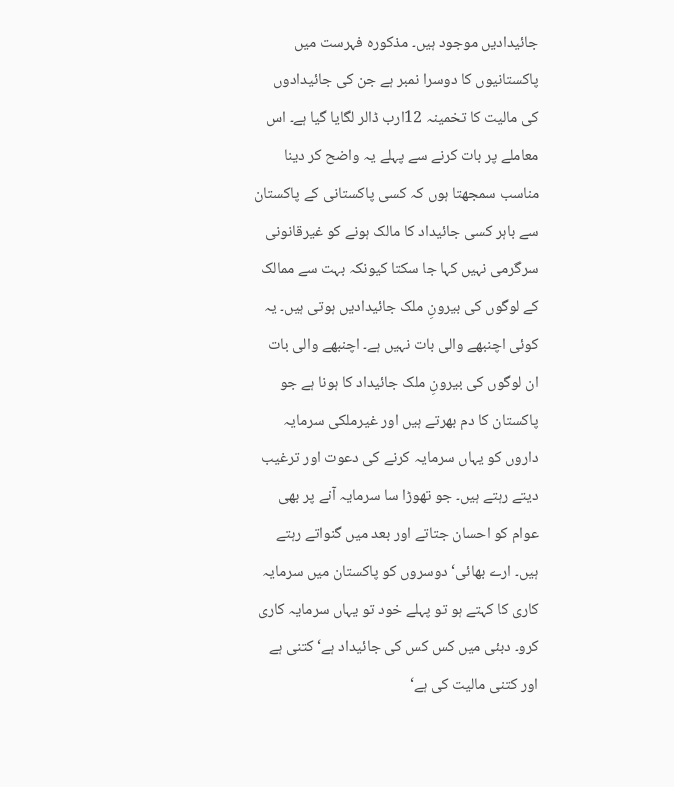جائیدادیں موجود ہیں۔ مذکورہ فہرست میں پاکستانیوں کا دوسرا نمبر ہے جن کی جائیدادوں کی مالیت کا تخمینہ 12ارب ڈالر لگایا گیا ہے۔ اس معاملے پر بات کرنے سے پہلے یہ واضح کر دینا مناسب سمجھتا ہوں کہ کسی پاکستانی کے پاکستان سے باہر کسی جائیداد کا مالک ہونے کو غیرقانونی سرگرمی نہیں کہا جا سکتا کیونکہ بہت سے ممالک کے لوگوں کی بیرونِ ملک جائیدادیں ہوتی ہیں۔ یہ کوئی اچنبھے والی بات نہیں ہے۔ اچنبھے والی بات ان لوگوں کی بیرونِ ملک جائیداد کا ہونا ہے جو پاکستان کا دم بھرتے ہیں اور غیرملکی سرمایہ داروں کو یہاں سرمایہ کرنے کی دعوت اور ترغیب دیتے رہتے ہیں۔ جو تھوڑا سا سرمایہ آنے پر بھی عوام کو احسان جتاتے اور بعد میں گنواتے رہتے ہیں۔ ارے بھائی‘ دوسروں کو پاکستان میں سرمایہ کاری کا کہتے ہو تو پہلے خود تو یہاں سرمایہ کاری کرو۔ دبئی میں کس کس کی جائیداد ہے‘ کتنی ہے اور کتنی مالیت کی ہے‘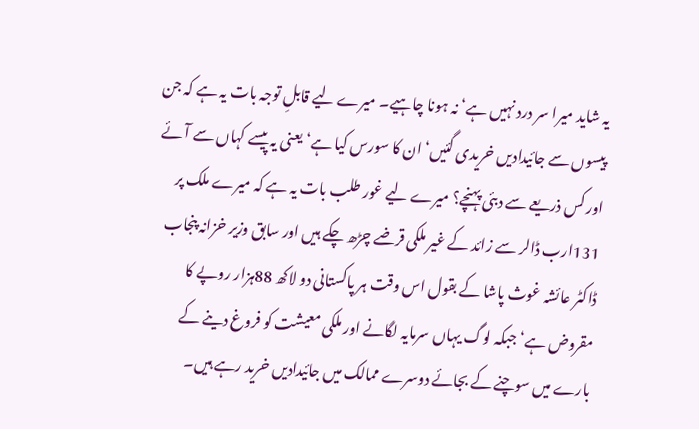یہ شاید میرا سر درد نہیں ہے‘ نہ ہونا چاہیے۔ میرے لیے قابلِ توجہ بات یہ ہے کہ جن پیسوں سے جائیدادیں خریدی گئیں‘ ان کا سورس کیا ہے‘ یعنی یہ پیسے کہاں سے آئے اور کس ذریعے سے دبئی پہنچے؟ میرے لیے غور طلب بات یہ ہے کہ میرے ملک پر 131ارب ڈالر سے زائد کے غیر ملکی قرضے چڑھ چکے ہیں اور سابق وزیر خزانہ پنجاب ڈاکٹر عائشہ غوث پاشا کے بقول اس وقت ہر پاکستانی دو لاکھ 88ہزار روپے کا مقروض ہے‘ جبکہ لوگ یہاں سرمایہ لگانے اور ملکی معیشت کو فروغ دینے کے بارے میں سوچنے کے بجائے دوسرے ممالک میں جائیدادیں خرید رہے ہیں۔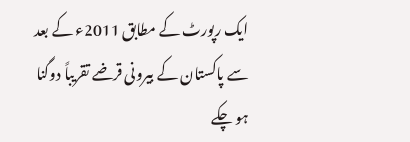ایک رپورٹ کے مطابق 2011ء کے بعد سے پاکستان کے بیرونی قرضے تقریباً دوگنا ہو چکے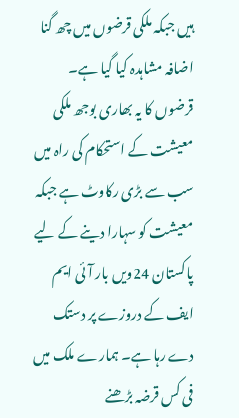ہیں جبکہ ملکی قرضوں میں چھ گنا اضافہ مشاہدہ کیا گیا ہے۔ قرضوں کا یہ بھاری بوجھ ملکی معیشت کے استحکام کی راہ میں سب سے بڑی رکاوٹ ہے جبکہ معیشت کو سہارا دینے کے لیے پاکستان 24ویں بار آئی ایم ایف کے دروزے پر دستک دے رہا ہے۔ ہمارے ملک میں فی کس قرضہ بڑھنے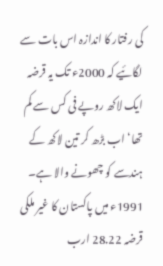کی رفتار کا اندازہ اس بات سے لگائیے کہ 2000ء تک یہ قرضہ ایک لاکھ روپے فی کس سے کم تھا‘ اب بڑھ کر تین لاکھ کے ہندسے کو چھونے والا ہے۔ 1991ء میں پاکستان کا غیر ملکی قرضہ 28.22 ارب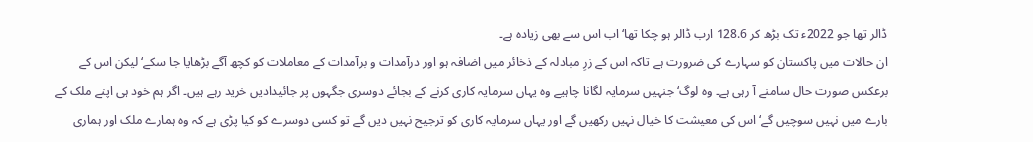ڈالر تھا جو 2022ء تک بڑھ کر 128.6 ارب ڈالر ہو چکا تھا‘ اب اس سے بھی زیادہ ہے۔
ان حالات میں پاکستان کو سہارے کی ضرورت ہے تاکہ اس کے زرِ مبادلہ کے ذخائر میں اضافہ ہو اور درآمدات و برآمدات کے معاملات کو کچھ آگے بڑھایا جا سکے‘ لیکن اس کے برعکس صورت حال سامنے آ رہی ہے۔ وہ لوگ‘ جنہیں سرمایہ لگانا چاہیے وہ یہاں سرمایہ کاری کرنے کے بجائے دوسری جگہوں پر جائیدادیں خرید رہے ہیں۔ اگر ہم خود ہی اپنے ملک کے بارے میں نہیں سوچیں گے‘ اس کی معیشت کا خیال نہیں رکھیں گے اور یہاں سرمایہ کاری کو ترجیح نہیں دیں گے تو کسی دوسرے کو کیا پڑی ہے کہ وہ ہمارے ملک اور ہماری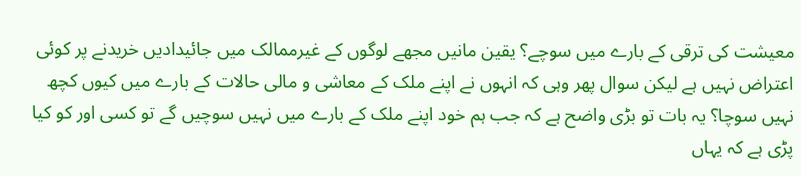معیشت کی ترقی کے بارے میں سوچے؟ یقین مانیں مجھے لوگوں کے غیرممالک میں جائیدادیں خریدنے پر کوئی اعتراض نہیں ہے لیکن سوال پھر وہی کہ انہوں نے اپنے ملک کے معاشی و مالی حالات کے بارے میں کیوں کچھ نہیں سوچا؟ یہ بات تو بڑی واضح ہے کہ جب ہم خود اپنے ملک کے بارے میں نہیں سوچیں گے تو کسی اور کو کیا پڑی ہے کہ یہاں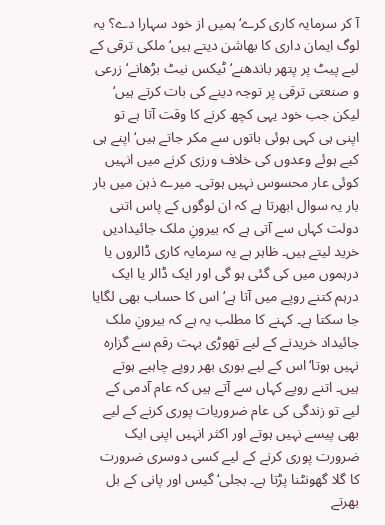آ کر سرمایہ کاری کرے‘ ہمیں از خود سہارا دے؟ یہ لوگ ایمان داری کا بھاشن دیتے ہیں‘ ملکی ترقی کے لیے پیٹ پر پتھر باندھنے‘ ٹیکس نیٹ بڑھانے‘ زرعی و صنعتی ترقی پر توجہ دینے کی بات کرتے ہیں‘ لیکن جب خود یہی کچھ کرنے کا وقت آتا ہے تو اپنی ہی کہی ہوئی باتوں سے مکر جاتے ہیں‘ اپنے ہی کیے ہوئے وعدوں کی خلاف ورزی کرنے میں انہیں کوئی عار محسوس نہیں ہوتی۔ میرے ذہن میں بار بار یہ سوال ابھرتا ہے کہ ان لوگوں کے پاس اتنی دولت کہاں سے آتی ہے کہ بیرونِ ملک جائیدادیں خرید لیتے ہیں۔ ظاہر ہے یہ سرمایہ کاری ڈالروں یا درہموں میں کی گئی ہو گی اور ایک ڈالر یا ایک درہم کتنے روپے میں آتا ہے‘ اس کا حساب بھی لگایا جا سکتا ہے۔ کہنے کا مطلب یہ ہے کہ بیرونِ ملک جائیداد خریدنے کے لیے تھوڑی بہت رقم سے گزارہ نہیں ہوتا‘ اس کے لیے بوری بھر روپے چاہیے ہوتے ہیں۔ اتنے روپے کہاں سے آتے ہیں کہ عام آدمی کے لیے تو زندگی کی عام ضروریات پوری کرنے کے لیے بھی پیسے نہیں ہوتے اور اکثر انہیں اپنی ایک ضرورت پوری کرنے کے لیے کسی دوسری ضرورت کا گلا گھونٹنا پڑتا ہے۔ بجلی‘ گیس اور پانی کے بل بھرتے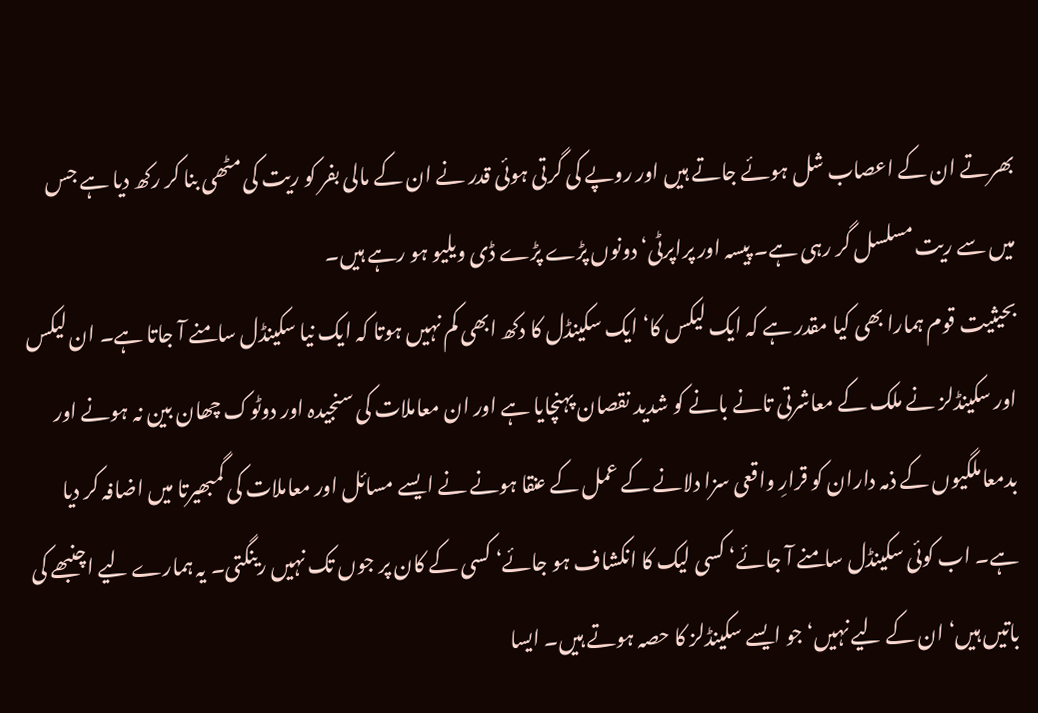بھرتے ان کے اعصاب شل ہوئے جاتے ہیں اور روپے کی گرتی ہوئی قدر نے ان کے مالی بفر کو ریت کی مٹھی بنا کر رکھ دیا ہے جس میں سے ریت مسلسل گر رہی ہے۔ پیسہ اور پراپرٹی‘ دونوں پڑے پڑے ڈی ویلیو ہو رہے ہیں۔
بحیثیت قوم ہمارا بھی کیا مقدر ہے کہ ایک لیکس کا‘ ایک سکینڈل کا دکھ ابھی کم نہیں ہوتا کہ ایک نیا سکینڈل سامنے آ جاتا ہے۔ ان لیکس اور سکینڈلز نے ملک کے معاشرتی تانے بانے کو شدید نقصان پہنچایا ہے اور ان معاملات کی سنجیدہ اور دوٹوک چھان بین نہ ہونے اور بدمعاملگیوں کے ذمہ داران کو قرارِ واقعی سزا دلانے کے عمل کے عنقا ہونے نے ایسے مسائل اور معاملات کی گمبھیرتا میں اضافہ کر دیا ہے۔ اب کوئی سکینڈل سامنے آ جائے‘ کسی لیک کا انکشاف ہو جائے‘ کسی کے کان پر جوں تک نہیں رینگتی۔ یہ ہمارے لیے اچنبھے کی باتیں ہیں‘ ان کے لیے نہیں‘ جو ایسے سکینڈلز کا حصہ ہوتے ہیں۔ ایسا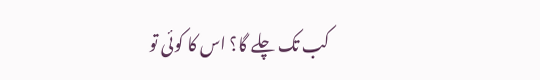کب تک چلے گا؟ اس کا کوئی تو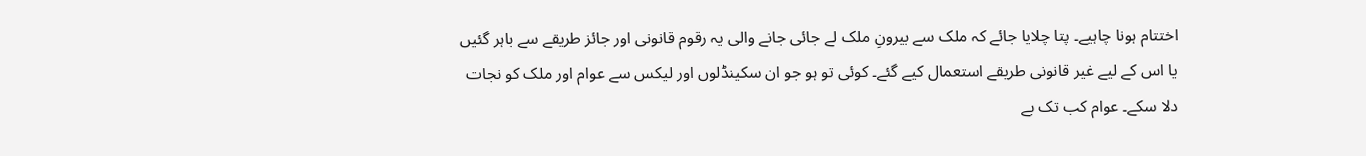اختتام ہونا چاہیے۔ پتا چلایا جائے کہ ملک سے بیرونِ ملک لے جائی جانے والی یہ رقوم قانونی اور جائز طریقے سے باہر گئیں یا اس کے لیے غیر قانونی طریقے استعمال کیے گئے۔ کوئی تو ہو جو ان سکینڈلوں اور لیکس سے عوام اور ملک کو نجات دلا سکے۔ عوام کب تک بے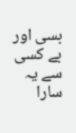بسی اور بے کسی سے یہ سارا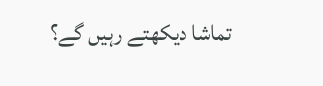تماشا دیکھتے رہیں گے؟